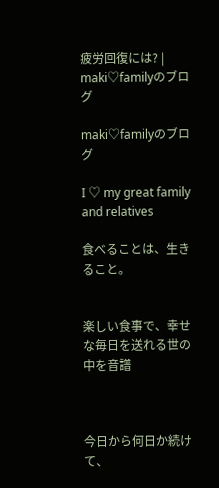疲労回復には? | maki♡familyのブログ

maki♡familyのブログ

I ♡ my great family and relatives

食べることは、生きること。


楽しい食事で、幸せな毎日を送れる世の中を音譜



今日から何日か続けて、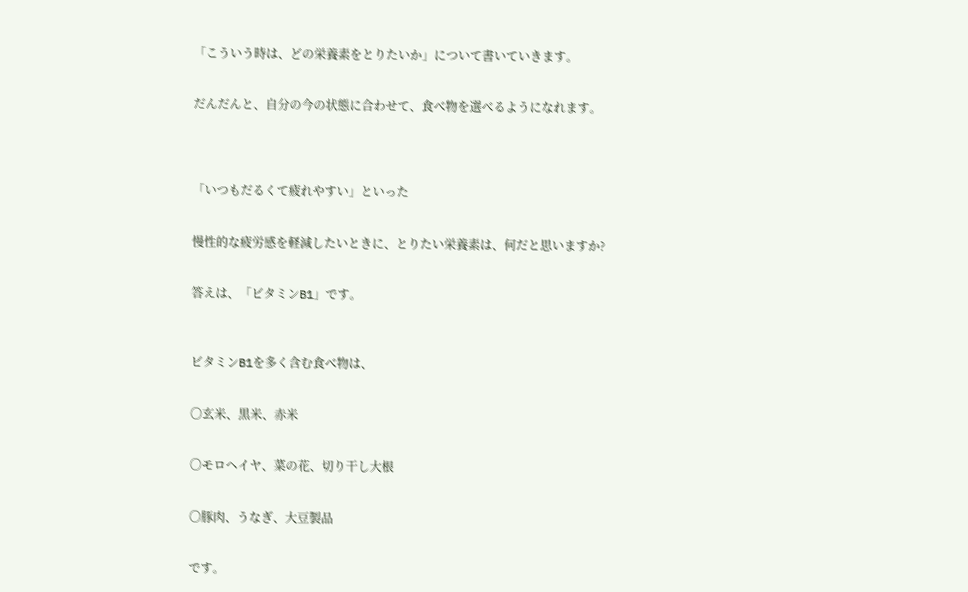「こういう時は、どの栄養素をとりたいか」について書いていきます。


だんだんと、自分の今の状態に合わせて、食べ物を選べるようになれます。




「いつもだるくて疲れやすい」といった


慢性的な疲労感を軽減したいときに、とりたい栄養素は、何だと思いますか?


答えは、「ビタミンB1」です。



ビタミンB1を多く含む食べ物は、


〇玄米、黒米、赤米


〇モロヘイヤ、菜の花、切り干し大根


〇豚肉、うなぎ、大豆製品


です。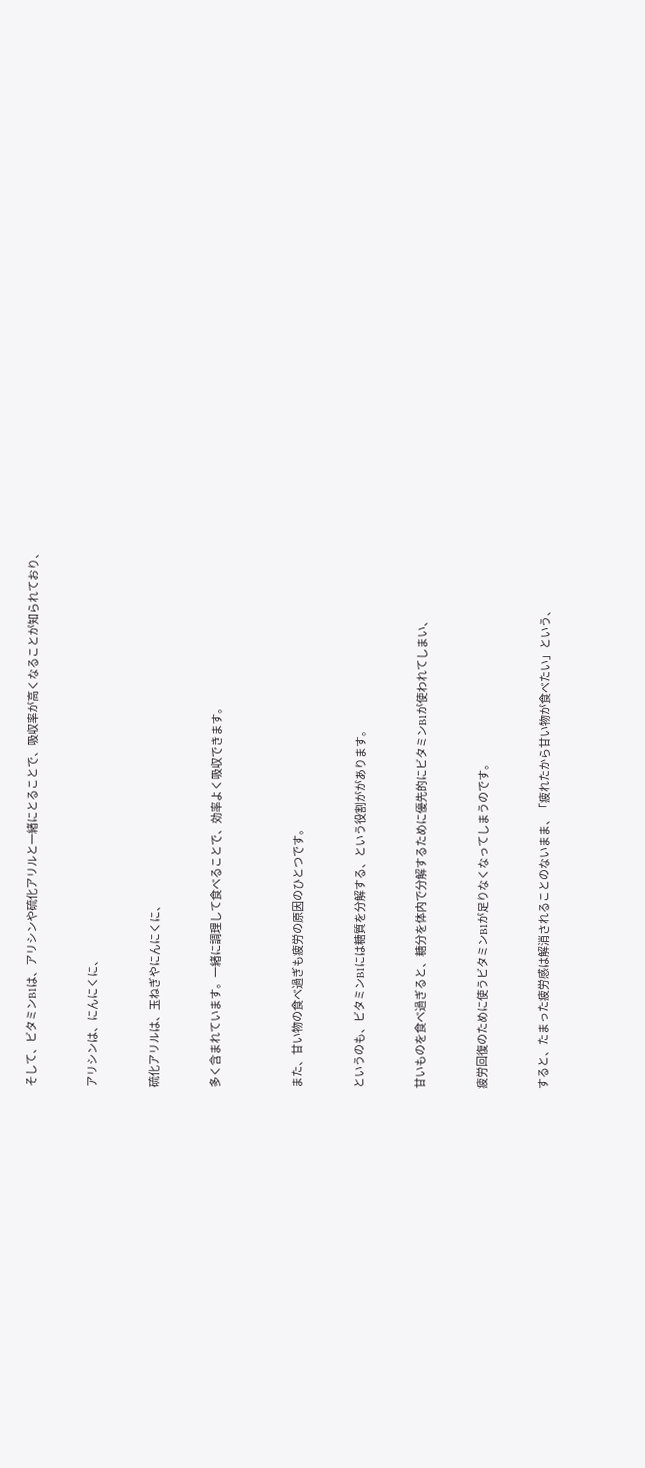そして、ビタミンB1は、アリシンや硫化アリルと一緒にとることで、吸収率が高くなることが知られており、


アリシンは、にんにくに、


硫化アリルは、玉ねぎやにんにくに、


多く含まれています。一緒に調理して食べることで、効率よく吸収できます。



また、甘い物の食べ過ぎも疲労の原因のひとつです。


というのも、ビタミンB1には糖質を分解する、という役割ががあります。


甘いものを食べ過ぎると、糖分を体内で分解するために優先的にビタミンB1が使われてしまい、


疲労回復のために使うビタミンB1が足りなくなってしまうのです。


すると、たまった疲労感は解消されることのないまま、「疲れたから甘い物が食べたい」という、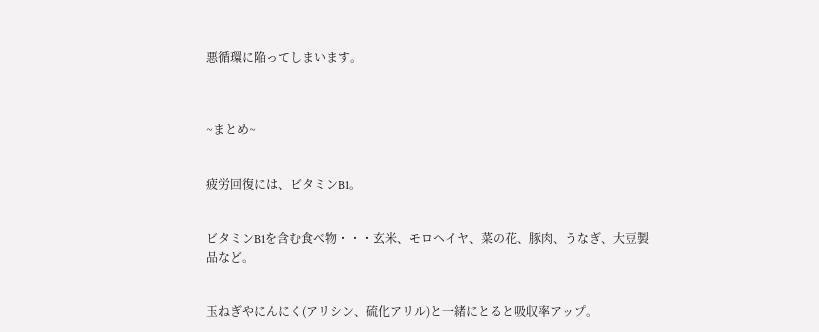悪循環に陥ってしまいます。



~まとめ~


疲労回復には、ビタミンB1。


ビタミンB1を含む食べ物・・・玄米、モロヘイヤ、菜の花、豚肉、うなぎ、大豆製品など。


玉ねぎやにんにく(アリシン、硫化アリル)と一緒にとると吸収率アップ。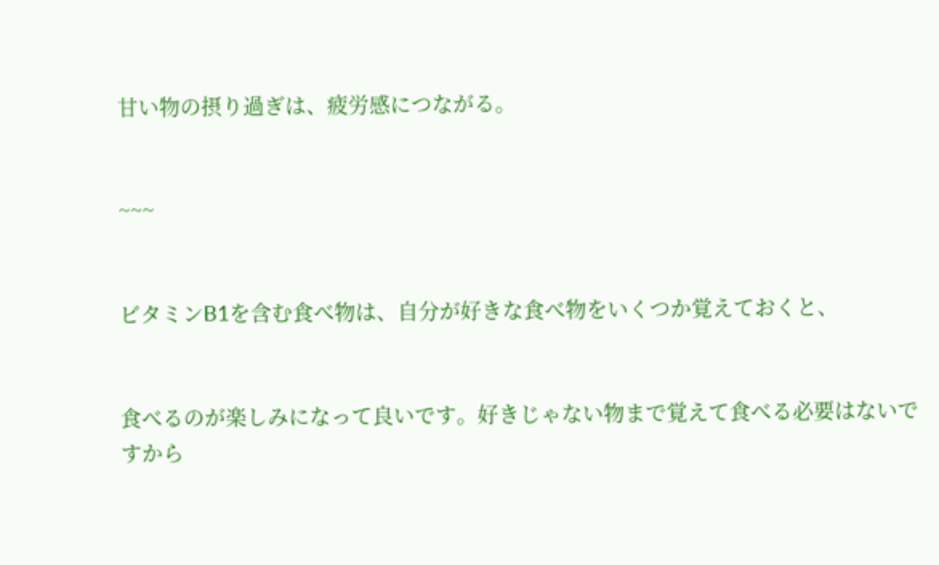甘い物の摂り過ぎは、疲労感につながる。


~~~


ビタミンB1を含む食べ物は、自分が好きな食べ物をいくつか覚えておくと、


食べるのが楽しみになって良いです。好きじゃない物まで覚えて食べる必要はないですから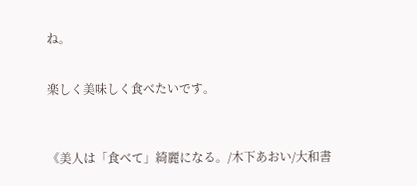ね。


楽しく美味しく食べたいです。



《美人は「食べて」綺麗になる。/木下あおい/大和書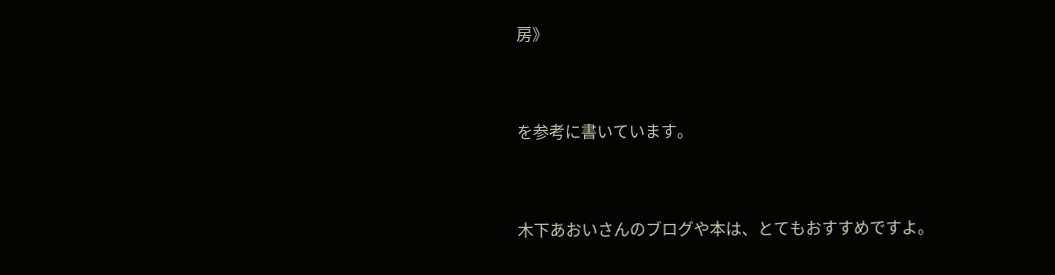房》


を参考に書いています。


木下あおいさんのブログや本は、とてもおすすめですよ。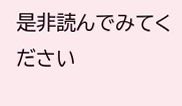是非読んでみてください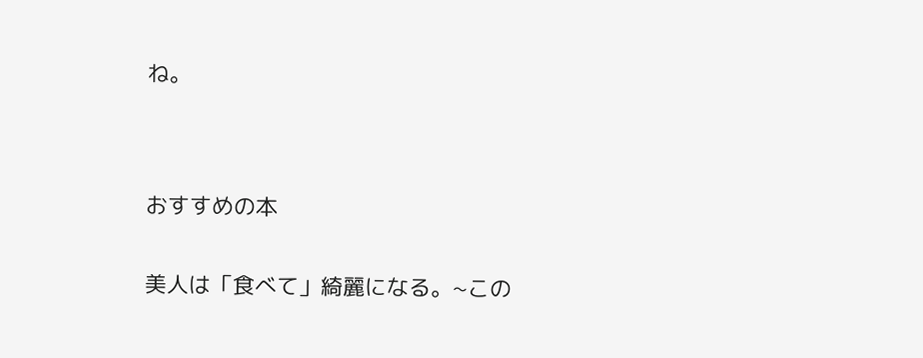ね。




おすすめの本


美人は「食べて」綺麗になる。~この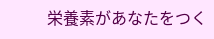栄養素があなたをつく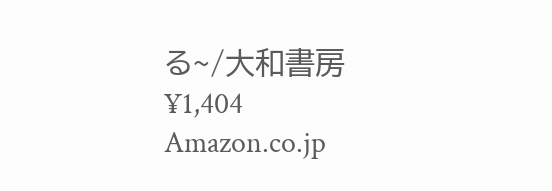る~/大和書房
¥1,404
Amazon.co.jp